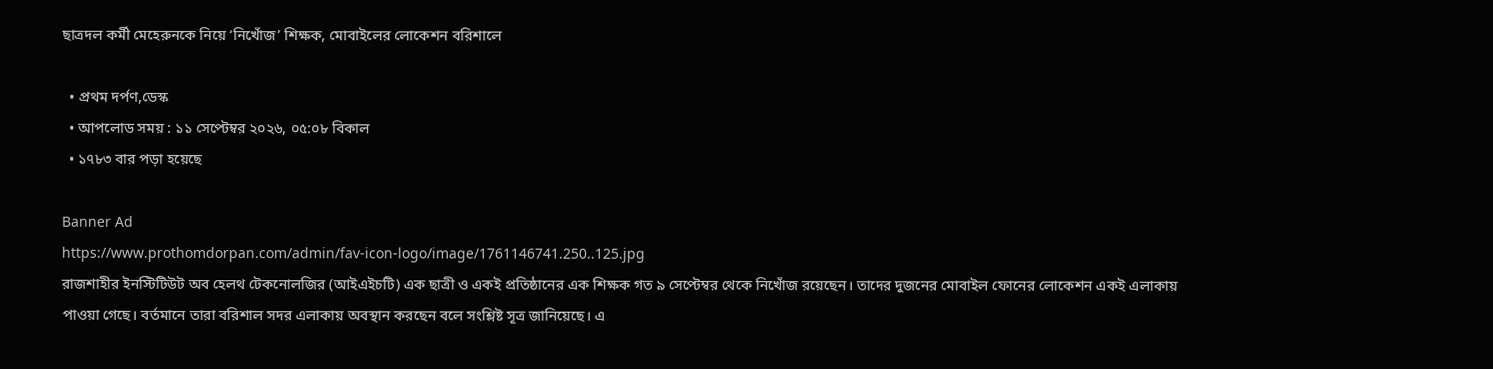ছাত্রদল কর্মী মেহেরুনকে নিয়ে ‘নিখোঁজ’ শিক্ষক, মোবাইলের লোকেশন বরিশালে

  • প্রথম দর্পণ,ডেস্ক
  • আপলোড সময় : ১১ সেপ্টেম্বর ২০২৬, ০৫:০৮ বিকাল
  • ১৭৮৩ বার পড়া হয়েছে

Banner Ad
https://www.prothomdorpan.com/admin/fav-icon-logo/image/1761146741.250..125.jpg
রাজশাহীর ইনস্টিটিউট অব হেলথ টেকনোলজির (আইএইচটি) এক ছাত্রী ও একই প্রতিষ্ঠানের এক শিক্ষক গত ৯ সেপ্টেম্বর থেকে নিখোঁজ রয়েছেন। তাদের দুজনের মোবাইল ফোনের লোকেশন একই এলাকায় পাওয়া গেছে। বর্তমানে তারা বরিশাল সদর এলাকায় অবস্থান করছেন বলে সংশ্লিষ্ট সূত্র জানিয়েছে। এ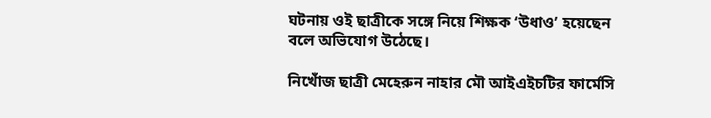ঘটনায় ওই ছাত্রীকে সঙ্গে নিয়ে শিক্ষক ‘উধাও’ হয়েছেন বলে অভিযোগ উঠেছে।

নিখোঁজ ছাত্রী মেহেরুন নাহার মৌ আইএইচটির ফার্মেসি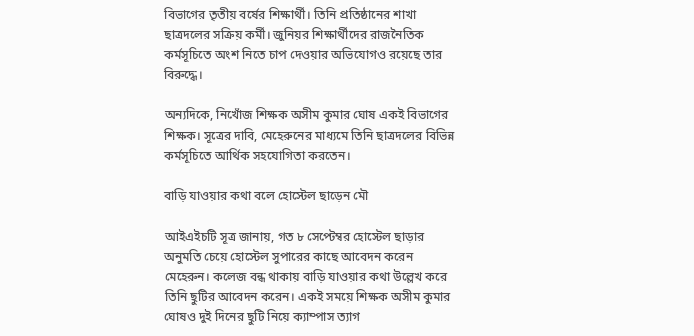বিভাগের তৃতীয় বর্ষের শিক্ষার্থী। তিনি প্রতিষ্ঠানের শাখা ছাত্রদলের সক্রিয় কর্মী। জুনিয়র শিক্ষার্থীদের রাজনৈতিক কর্মসূচিতে অংশ নিতে চাপ দেওয়ার অভিযোগও রয়েছে তার বিরুদ্ধে।

অন্যদিকে, নিখোঁজ শিক্ষক অসীম কুমার ঘোষ একই বিভাগের শিক্ষক। সূত্রের দাবি, মেহেরুনের মাধ্যমে তিনি ছাত্রদলের বিভিন্ন কর্মসূচিতে আর্থিক সহযোগিতা করতেন।

বাড়ি যাওয়ার কথা বলে হোস্টেল ছাড়েন মৌ

আইএইচটি সূত্র জানায়, গত ৮ সেপ্টেম্বর হোস্টেল ছাড়ার অনুমতি চেয়ে হোস্টেল সুপারের কাছে আবেদন করেন মেহেরুন। কলেজ বন্ধ থাকায় বাড়ি যাওয়ার কথা উল্লেখ করে তিনি ছুটির আবেদন করেন। একই সময়ে শিক্ষক অসীম কুমার ঘোষও দুই দিনের ছুটি নিয়ে ক্যাম্পাস ত্যাগ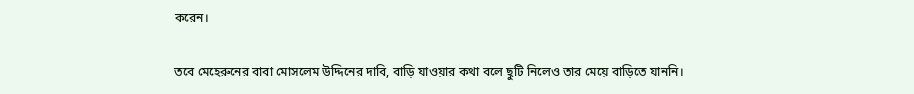করেন।

তবে মেহেরুনের বাবা মোসলেম উদ্দিনের দাবি, বাড়ি যাওয়ার কথা বলে ছুটি নিলেও তার মেয়ে বাড়িতে যাননি।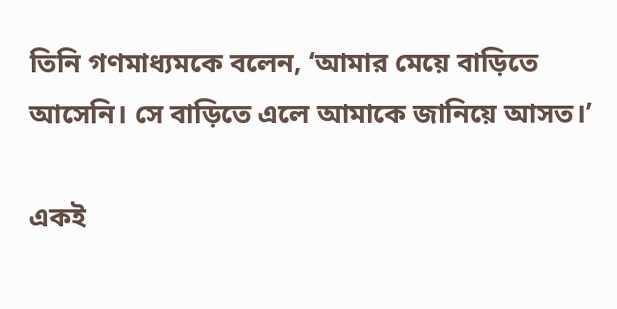তিনি গণমাধ্যমকে বলেন, ‘আমার মেয়ে বাড়িতে আসেনি। সে বাড়িতে এলে আমাকে জানিয়ে আসত।’

একই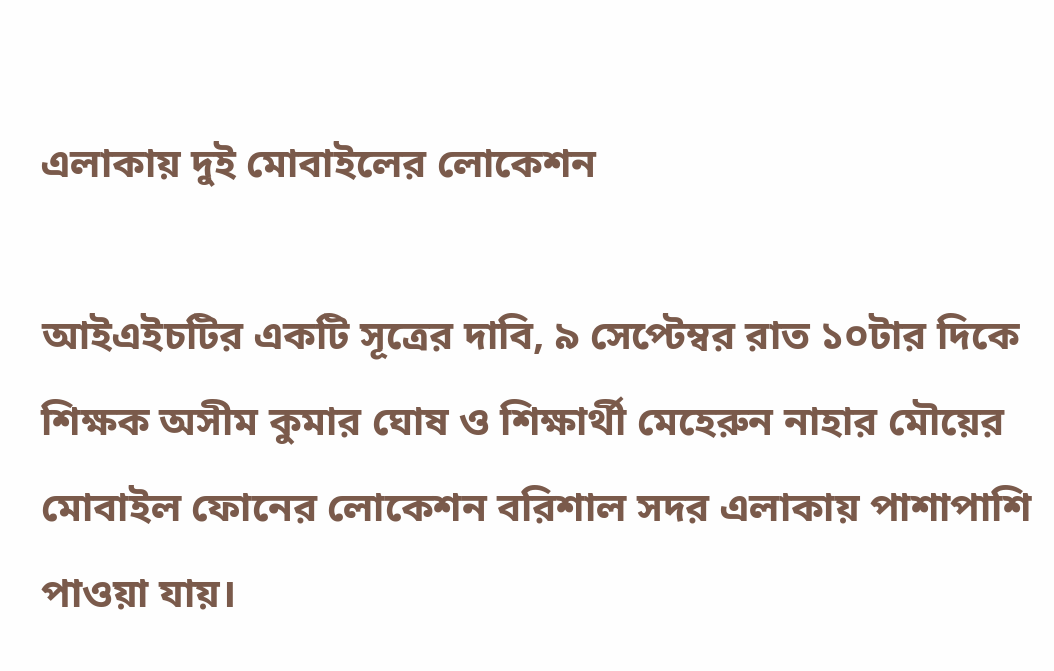এলাকায় দুই মোবাইলের লোকেশন

আইএইচটির একটি সূত্রের দাবি, ৯ সেপ্টেম্বর রাত ১০টার দিকে শিক্ষক অসীম কুমার ঘোষ ও শিক্ষার্থী মেহেরুন নাহার মৌয়ের মোবাইল ফোনের লোকেশন বরিশাল সদর এলাকায় পাশাপাশি পাওয়া যায়।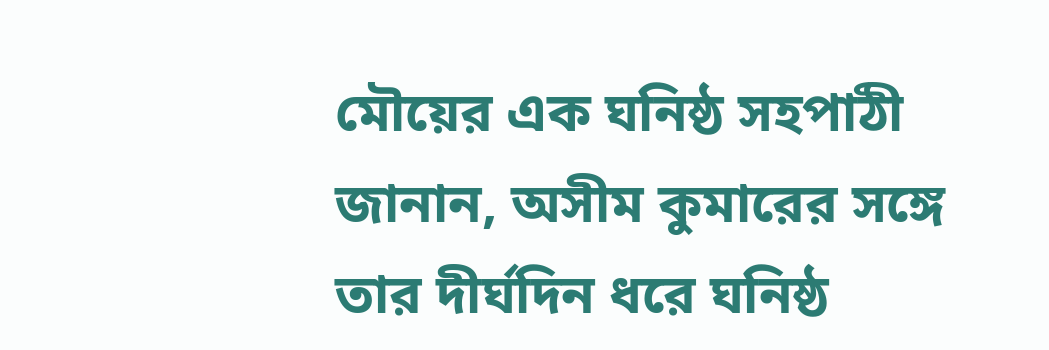মৌয়ের এক ঘনিষ্ঠ সহপাঠী জানান, অসীম কুমারের সঙ্গে তার দীর্ঘদিন ধরে ঘনিষ্ঠ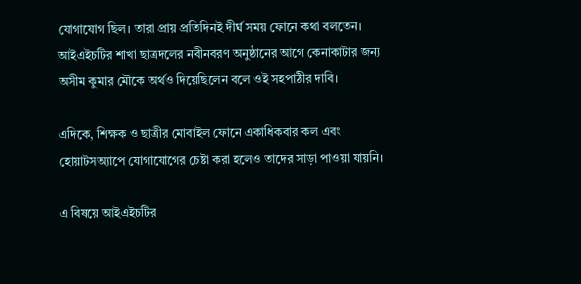যোগাযোগ ছিল। তারা প্রায় প্রতিদিনই দীর্ঘ সময় ফোনে কথা বলতেন। আইএইচটির শাখা ছাত্রদলের নবীনবরণ অনুষ্ঠানের আগে কেনাকাটার জন্য অসীম কুমার মৌকে অর্থও দিয়েছিলেন বলে ওই সহপাঠীর দাবি।

এদিকে, শিক্ষক ও ছাত্রীর মোবাইল ফোনে একাধিকবার কল এবং হোয়াটসঅ্যাপে যোগাযোগের চেষ্টা করা হলেও তাদের সাড়া পাওয়া যায়নি।

এ বিষয়ে আইএইচটির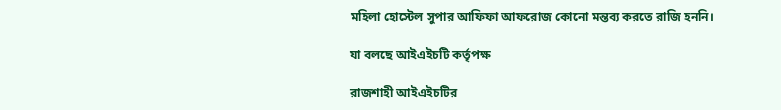মহিলা হোস্টেল সুপার আফিফা আফরোজ কোনো মন্তব্য করতে রাজি হননি।

যা বলছে আইএইচটি কর্তৃপক্ষ

রাজশাহী আইএইচটির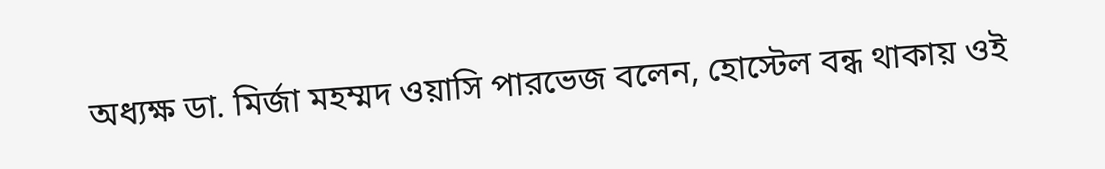অধ্যক্ষ ডা. মির্জা মহম্মদ ওয়াসি পারভেজ বলেন, হোস্টেল বন্ধ থাকায় ওই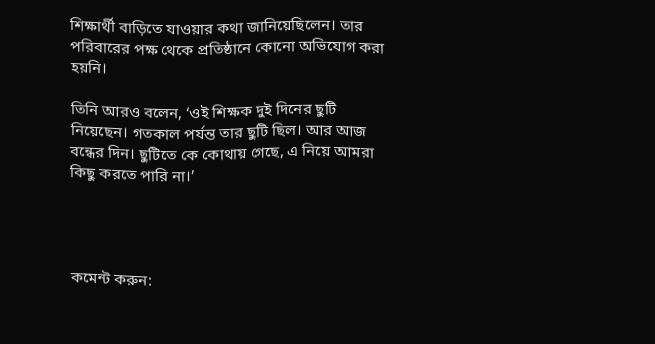শিক্ষার্থী বাড়িতে যাওয়ার কথা জানিয়েছিলেন। তার পরিবারের পক্ষ থেকে প্রতিষ্ঠানে কোনো অভিযোগ করা হয়নি।

তিনি আরও বলেন, ‘ওই শিক্ষক দুই দিনের ছুটি নিয়েছেন। গতকাল পর্যন্ত তার ছুটি ছিল। আর আজ বন্ধের দিন। ছুটিতে কে কোথায় গেছে, এ নিয়ে আমরা কিছু করতে পারি না।’




কমেন্ট করুন: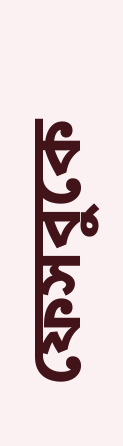ফেসবুকে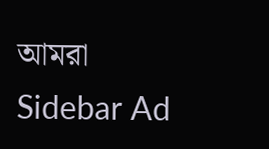আমরা
Sidebar Ad